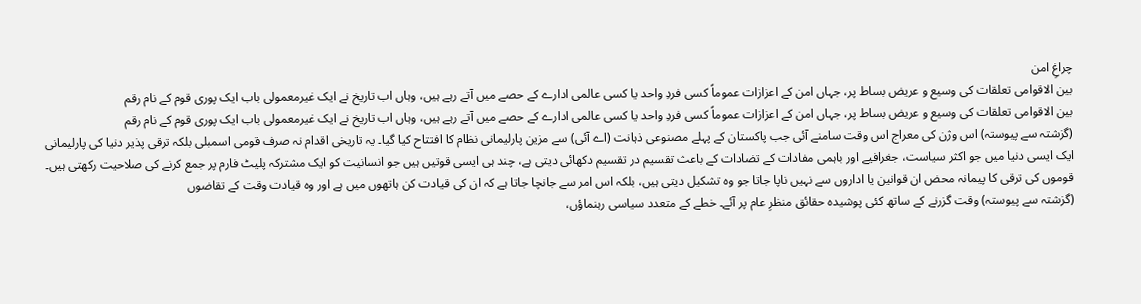چراغِ امن
بین الاقوامی تعلقات کی وسیع و عریض بساط پر، جہاں امن کے اعزازات عموماً کسی فردِ واحد یا کسی عالمی ادارے کے حصے میں آتے رہے ہیں، وہاں اب تاریخ نے ایک غیرمعمولی باب ایک پوری قوم کے نام رقم
بین الاقوامی تعلقات کی وسیع و عریض بساط پر، جہاں امن کے اعزازات عموماً کسی فردِ واحد یا کسی عالمی ادارے کے حصے میں آتے رہے ہیں، وہاں اب تاریخ نے ایک غیرمعمولی باب ایک پوری قوم کے نام رقم
(گزشتہ سے پیوستہ) اس وژن کی معراج اس وقت سامنے آئی جب پاکستان کے پہلے مصنوعی ذہانت (اے آئی) سے مزین پارلیمانی نظام کا افتتاح کیا گیا۔ یہ تاریخی اقدام نہ صرف قومی اسمبلی بلکہ ترقی پذیر دنیا کی پارلیمانی
ایک ایسی دنیا میں جو اکثر سیاست، جغرافیے اور باہمی مفادات کے تضادات کے باعث تقسیم در تقسیم دکھائی دیتی ہے، چند ہی ایسی قوتیں ہیں جو انسانیت کو ایک مشترکہ پلیٹ فارم پر جمع کرنے کی صلاحیت رکھتی ہیں۔
قوموں کی ترقی کا پیمانہ محض ان قوانین یا اداروں سے نہیں ناپا جاتا جو وہ تشکیل دیتی ہیں، بلکہ اس امر سے جانچا جاتا ہے کہ ان کی قیادت کن ہاتھوں میں ہے اور وہ قیادت وقت کے تقاضوں
(گزشتہ سے پیوستہ) وقت گزرنے کے ساتھ کئی پوشیدہ حقائق منظرِ عام پر آئے۔ خطے کے متعدد سیاسی رہنماؤں،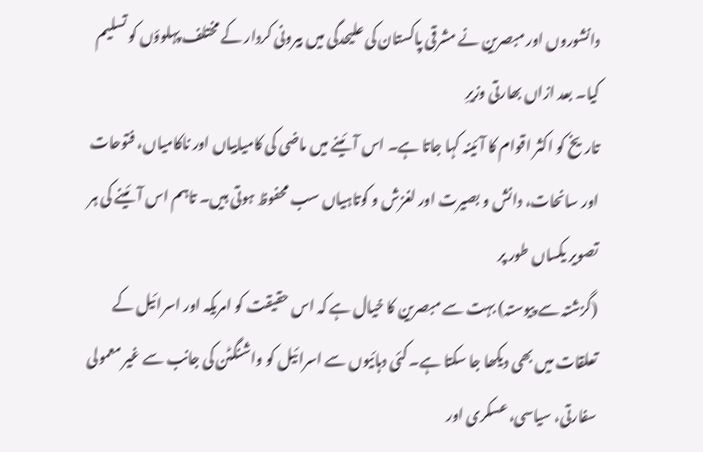دانشوروں اور مبصرین نے مشرقی پاکستان کی علیحدگی میں بیرونی کردار کے مختلف پہلوؤں کو تسلیم کیا۔ بعد ازاں بھارتی وزیرِ
تاریخ کو اکثر اقوام کا آئینہ کہا جاتا ہے۔ اس آئینے میں ماضی کی کامیابیاں اور ناکامیاں، فتوحات اور سانحات، دانش و بصیرت اور لغزش و کوتاہیاں سب محفوظ ہوتی ہیں۔ تاہم اس آئینے کی ہر تصویر یکساں طور پر
(گزشتہ سے پیوستہ) بہت سے مبصرین کا خیال ہے کہ اس حقیقت کو امریکہ اور اسرائیل کے تعلقات میں بھی دیکھا جا سکتا ہے۔ کئی دہائیوں سے اسرائیل کو واشنگٹن کی جانب سے غیر معمولی سفارتی، سیاسی، عسکری اور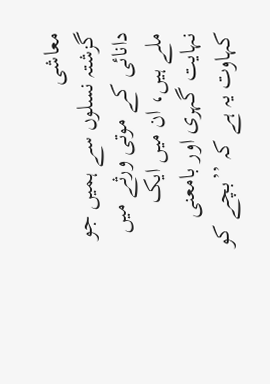معاشی
گزشتہ نسلوں سے ہمیں جو دانائی کے موتی ورثے میں ملے ہیں، ان میں ایک نہایت گہری اور بامعنی کہاوت یہ ہے کہ ’’بچے کو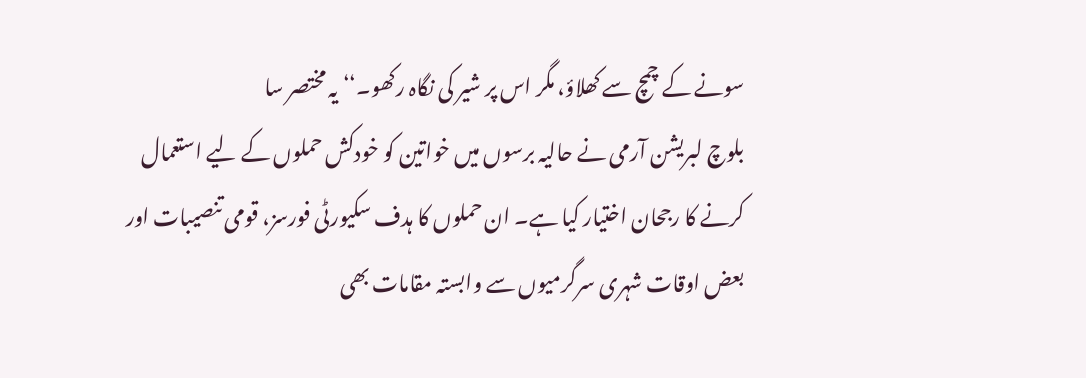سونے کے چمچ سے کھلاؤ، مگر اس پر شیر کی نگاہ رکھو۔‘‘ یہ مختصر سا
بلوچ لبریشن آرمی نے حالیہ برسوں میں خواتین کو خودکش حملوں کے لیے استعمال کرنے کا رجحان اختیار کیا ہے۔ ان حملوں کا ہدف سکیورٹی فورسز، قومی تنصیبات اور بعض اوقات شہری سرگرمیوں سے وابستہ مقامات بھی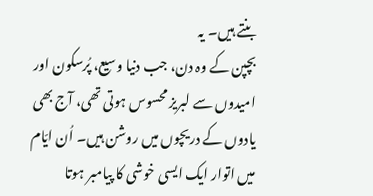بنتے ہیں۔ یہ
بچپن کے وہ دن، جب دنیا وسیع، پُرسکون اور امیدوں سے لبریز محسوس ہوتی تھی، آج بھی یادوں کے دریچوں میں روشن ہیں۔ اُن ایّام میں اتوار ایک ایسی خوشی کا پیامبر ہوتا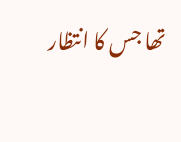تھا جس کا انتظار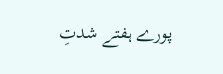پورے ہفتے شدتِ